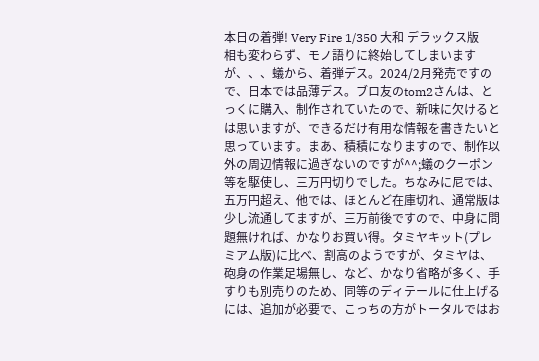本日の着弾! Very Fire 1/350 大和 デラックス版
相も変わらず、モノ語りに終始してしまいますが、、、蟻から、着弾デス。2024/2月発売ですので、日本では品薄デス。ブロ友のtom2さんは、とっくに購入、制作されていたので、新味に欠けるとは思いますが、できるだけ有用な情報を書きたいと思っています。まあ、積積になりますので、制作以外の周辺情報に過ぎないのですが^^;蟻のクーポン等を駆使し、三万円切りでした。ちなみに尼では、五万円超え、他では、ほとんど在庫切れ、通常版は少し流通してますが、三万前後ですので、中身に問題無ければ、かなりお買い得。タミヤキット(プレミアム版)に比べ、割高のようですが、タミヤは、砲身の作業足場無し、など、かなり省略が多く、手すりも別売りのため、同等のディテールに仕上げるには、追加が必要で、こっちの方がトータルではお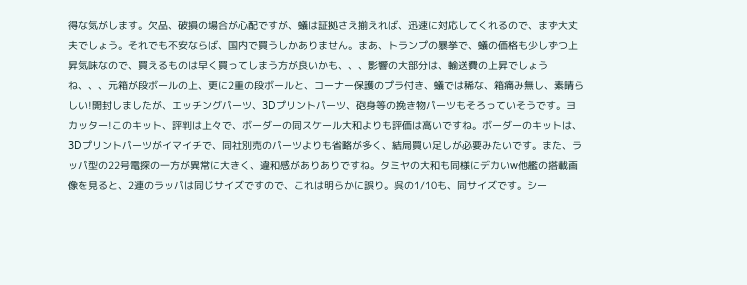得な気がします。欠品、破損の場合が心配ですが、蟻は証拠さえ揃えれば、迅速に対応してくれるので、まず大丈夫でしょう。それでも不安ならば、国内で買うしかありません。まあ、トランプの暴挙で、蟻の価格も少しずつ上昇気味なので、買えるものは早く買ってしまう方が良いかも、、、影響の大部分は、輸送費の上昇でしょうね、、、元箱が段ボールの上、更に2重の段ボールと、コーナー保護のプラ付き、蟻では稀な、箱痛み無し、素晴らしい!開封しましたが、エッチングパーツ、3Dプリントパーツ、砲身等の挽き物パーツもそろっていそうです。ヨカッター!このキット、評判は上々で、ボーダーの同スケール大和よりも評価は高いですね。ボーダーのキットは、3Dプリントパーツがイマイチで、同社別売のパーツよりも省略が多く、結局買い足しが必要みたいです。また、ラッパ型の22号電探の一方が異常に大きく、違和感がありありですね。タミヤの大和も同様にデカいw他艦の搭載画像を見ると、2連のラッパは同じサイズですので、これは明らかに誤り。呉の1/10も、同サイズです。シー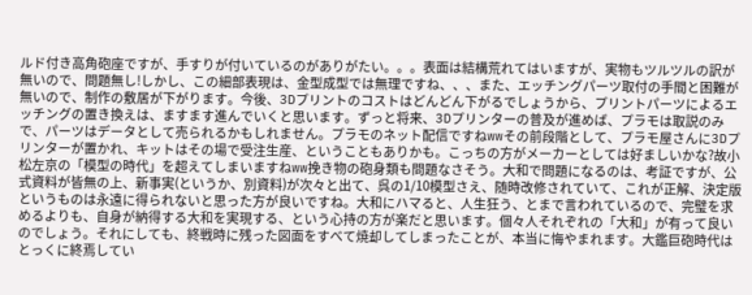ルド付き高角砲座ですが、手すりが付いているのがありがたい。。。表面は結構荒れてはいますが、実物もツルツルの訳が無いので、問題無し!しかし、この細部表現は、金型成型では無理ですね、、、また、エッチングパーツ取付の手間と困難が無いので、制作の敷居が下がります。今後、3Dプリントのコストはどんどん下がるでしょうから、プリントパーツによるエッチングの置き換えは、ますます進んでいくと思います。ずっと将来、3Dプリンターの普及が進めば、プラモは取説のみで、パーツはデータとして売られるかもしれません。プラモのネット配信ですねwwその前段階として、プラモ屋さんに3Dプリンターが置かれ、キットはその場で受注生産、ということもありかも。こっちの方がメーカーとしては好ましいかな?故小松左京の「模型の時代」を超えてしまいますねww挽き物の砲身類も問題なさそう。大和で問題になるのは、考証ですが、公式資料が皆無の上、新事実(というか、別資料)が次々と出て、呉の1/10模型さえ、随時改修されていて、これが正解、決定版というものは永遠に得られないと思った方が良いですね。大和にハマると、人生狂う、とまで言われているので、完璧を求めるよりも、自身が納得する大和を実現する、という心持の方が楽だと思います。個々人それぞれの「大和」が有って良いのでしょう。それにしても、終戦時に残った図面をすべて焼却してしまったことが、本当に悔やまれます。大鑑巨砲時代はとっくに終焉してい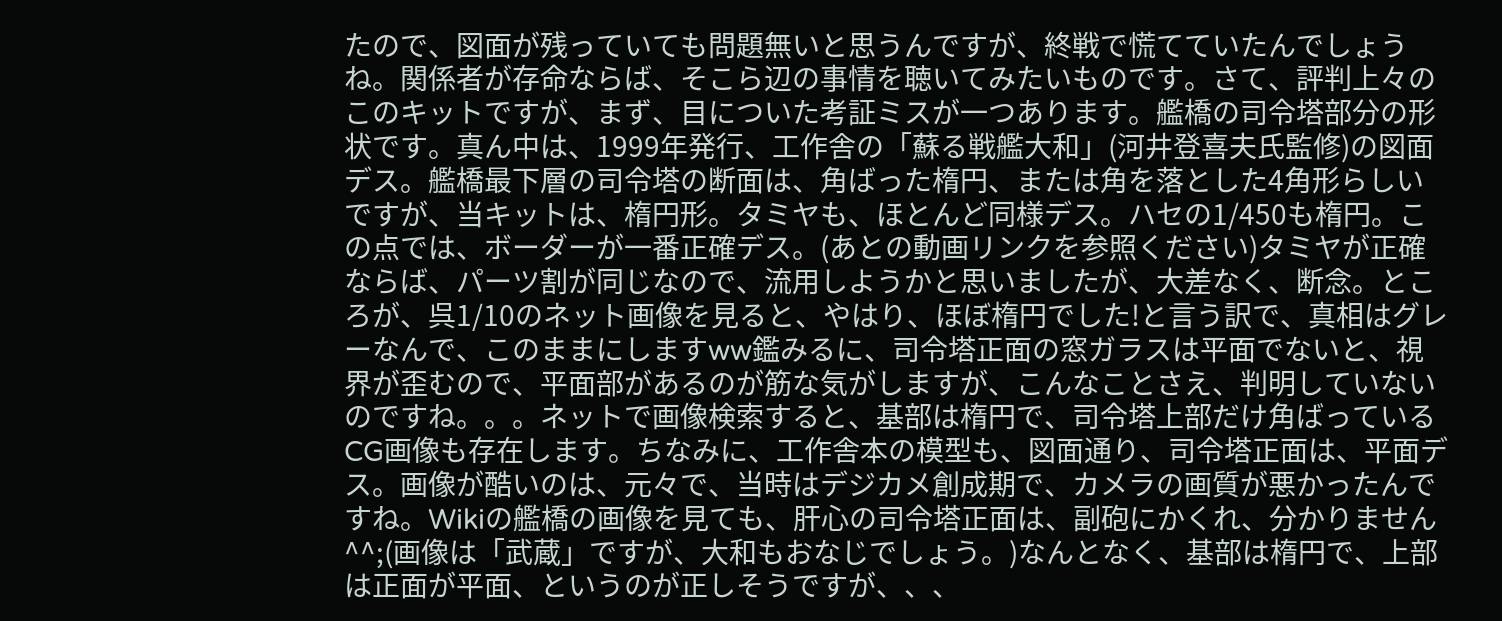たので、図面が残っていても問題無いと思うんですが、終戦で慌てていたんでしょうね。関係者が存命ならば、そこら辺の事情を聴いてみたいものです。さて、評判上々のこのキットですが、まず、目についた考証ミスが一つあります。艦橋の司令塔部分の形状です。真ん中は、1999年発行、工作舎の「蘇る戦艦大和」(河井登喜夫氏監修)の図面デス。艦橋最下層の司令塔の断面は、角ばった楕円、または角を落とした4角形らしいですが、当キットは、楕円形。タミヤも、ほとんど同様デス。ハセの1/450も楕円。この点では、ボーダーが一番正確デス。(あとの動画リンクを参照ください)タミヤが正確ならば、パーツ割が同じなので、流用しようかと思いましたが、大差なく、断念。ところが、呉1/10のネット画像を見ると、やはり、ほぼ楕円でした!と言う訳で、真相はグレーなんで、このままにしますww鑑みるに、司令塔正面の窓ガラスは平面でないと、視界が歪むので、平面部があるのが筋な気がしますが、こんなことさえ、判明していないのですね。。。ネットで画像検索すると、基部は楕円で、司令塔上部だけ角ばっているCG画像も存在します。ちなみに、工作舎本の模型も、図面通り、司令塔正面は、平面デス。画像が酷いのは、元々で、当時はデジカメ創成期で、カメラの画質が悪かったんですね。Wikiの艦橋の画像を見ても、肝心の司令塔正面は、副砲にかくれ、分かりません^^;(画像は「武蔵」ですが、大和もおなじでしょう。)なんとなく、基部は楕円で、上部は正面が平面、というのが正しそうですが、、、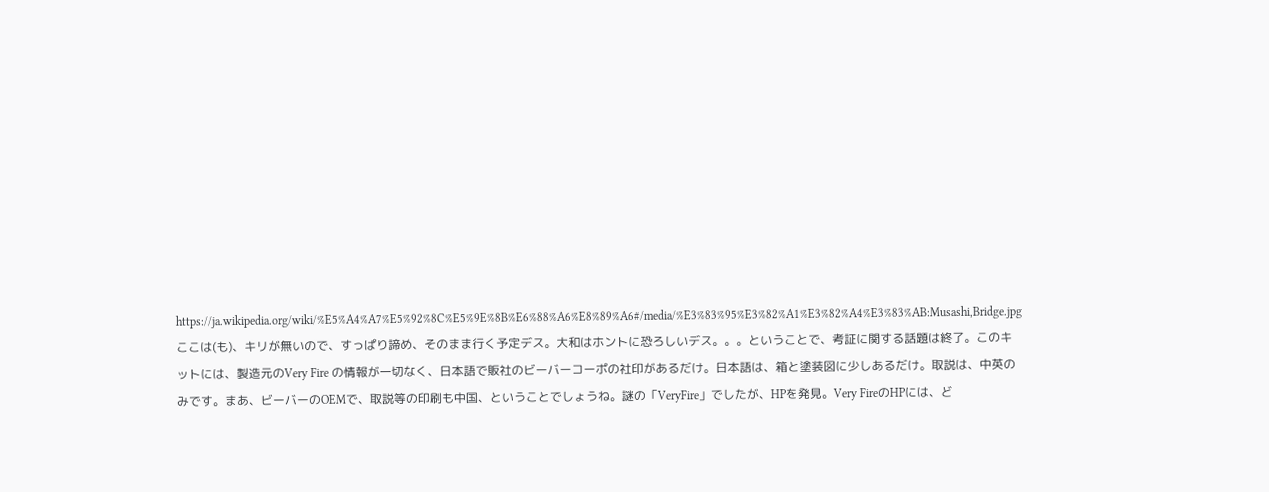https://ja.wikipedia.org/wiki/%E5%A4%A7%E5%92%8C%E5%9E%8B%E6%88%A6%E8%89%A6#/media/%E3%83%95%E3%82%A1%E3%82%A4%E3%83%AB:Musashi,Bridge.jpgここは(も)、キリが無いので、すっぱり諦め、そのまま行く予定デス。大和はホントに恐ろしいデス。。。ということで、考証に関する話題は終了。このキットには、製造元のVery Fire の情報が一切なく、日本語で販社のビーバーコーポの社印があるだけ。日本語は、箱と塗装図に少しあるだけ。取説は、中英のみです。まあ、ビーバーのOEMで、取説等の印刷も中国、ということでしょうね。謎の「VeryFire」でしたが、HPを発見。Very FireのHPには、ど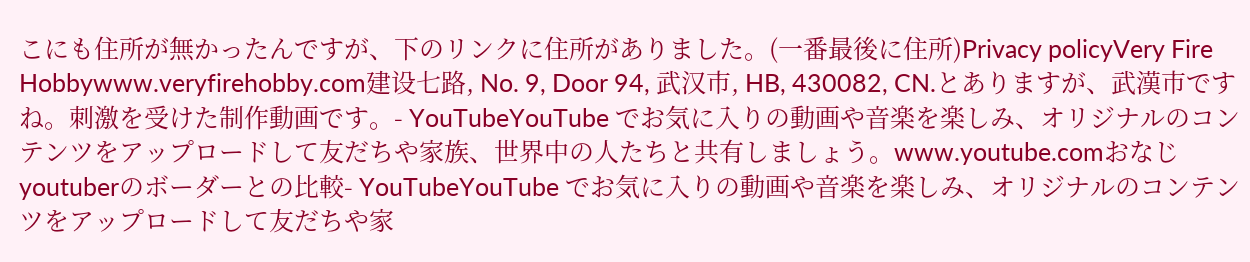こにも住所が無かったんですが、下のリンクに住所がありました。(一番最後に住所)Privacy policyVery Fire Hobbywww.veryfirehobby.com建设七路, No. 9, Door 94, 武汉市, HB, 430082, CN.とありますが、武漢市ですね。刺激を受けた制作動画です。- YouTubeYouTube でお気に入りの動画や音楽を楽しみ、オリジナルのコンテンツをアップロードして友だちや家族、世界中の人たちと共有しましょう。www.youtube.comおなじyoutuberのボーダーとの比較- YouTubeYouTube でお気に入りの動画や音楽を楽しみ、オリジナルのコンテンツをアップロードして友だちや家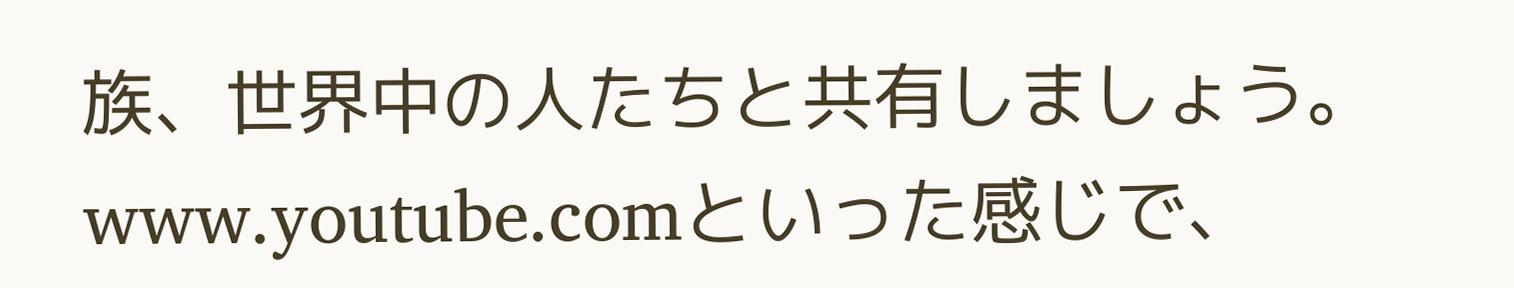族、世界中の人たちと共有しましょう。www.youtube.comといった感じで、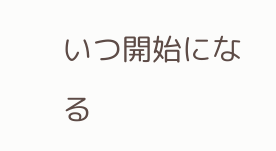いつ開始になる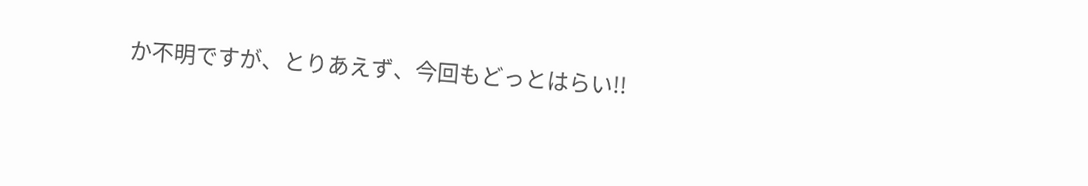か不明ですが、とりあえず、今回もどっとはらい!!